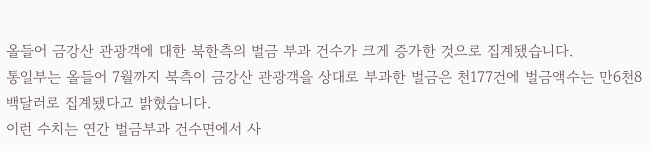올들어 금강산 관광객에 대한 북한측의 벌금 부과 건수가 크게 증가한 것으로 집계됐습니다.
통일부는 올들어 7월까지 북측이 금강산 관광객을 상대로 부과한 벌금은 천177건에 벌금액수는 만6천8백달러로 집계됐다고 밝혔습니다.
이런 수치는 연간 벌금부과 건수면에서 사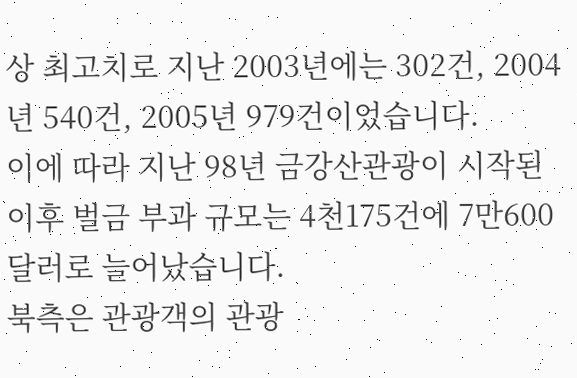상 최고치로 지난 2003년에는 302건, 2004년 540건, 2005년 979건이었습니다.
이에 따라 지난 98년 금강산관광이 시작된 이후 벌금 부과 규모는 4천175건에 7만600달러로 늘어났습니다.
북측은 관광객의 관광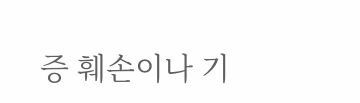증 훼손이나 기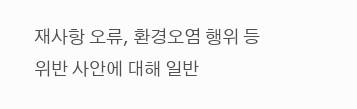재사항 오류, 환경오염 행위 등 위반 사안에 대해 일반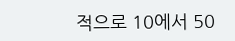적으로 10에서 50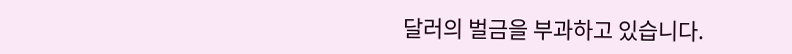달러의 벌금을 부과하고 있습니다.